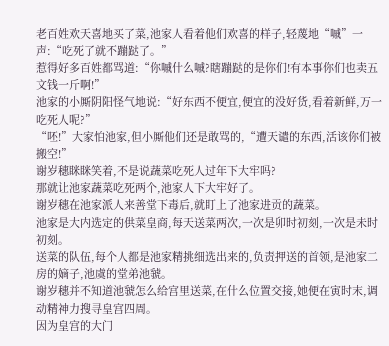老百姓欢天喜地买了菜,池家人看着他们欢喜的样子,轻蔑地“嘁”一声:“吃死了就不蹦跶了。”
惹得好多百姓都骂道:“你嘁什么嘁?瞎蹦跶的是你们!有本事你们也卖五文钱一斤啊!”
池家的小厮阴阳怪气地说:“好东西不便宜,便宜的没好货,看着新鲜,万一吃死人呢?”
“呸!”大家怕池家,但小厮他们还是敢骂的,“遭天谴的东西,活该你们被搬空!”
谢岁穗眯眯笑着,不是说蔬菜吃死人过年下大牢吗?
那就让池家蔬菜吃死两个,池家人下大牢好了。
谢岁穗在池家派人来善堂下毒后,就盯上了池家进贡的蔬菜。
池家是大内选定的供菜皇商,每天送菜两次,一次是卯时初刻,一次是未时初刻。
送菜的队伍,每个人都是池家精挑细选出来的,负责押送的首领,是池家二房的嫡子,池虞的堂弟池虢。
谢岁穗并不知道池虢怎么给宫里送菜,在什么位置交接,她便在寅时末,调动精神力搜寻皇宫四周。
因为皇宫的大门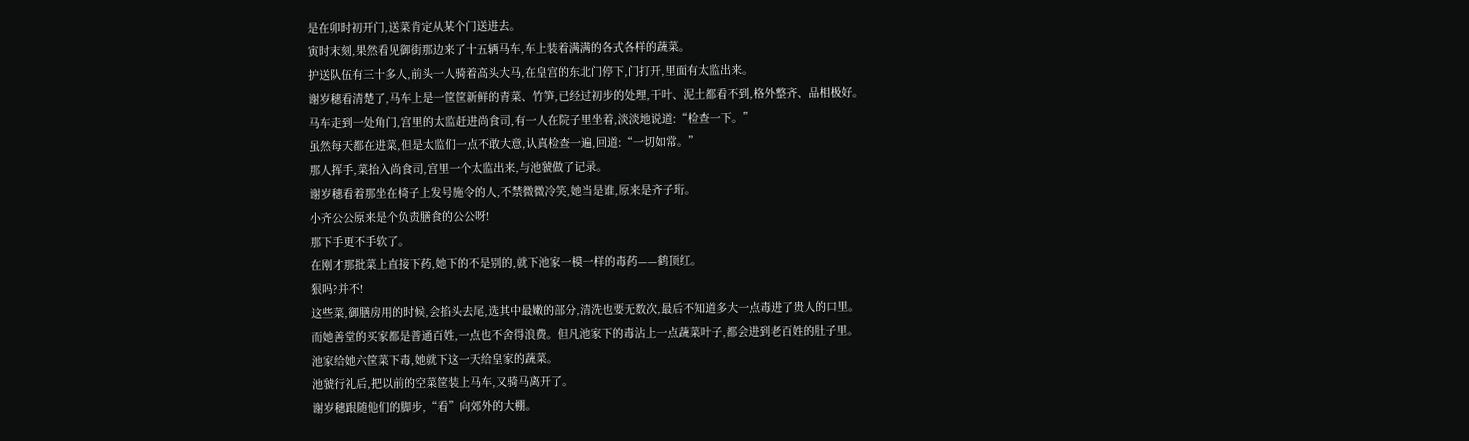是在卯时初开门,送菜肯定从某个门送进去。
寅时末刻,果然看见御街那边来了十五辆马车,车上装着满满的各式各样的蔬菜。
护送队伍有三十多人,前头一人骑着高头大马,在皇宫的东北门停下,门打开,里面有太监出来。
谢岁穗看清楚了,马车上是一筐筐新鲜的青菜、竹笋,已经过初步的处理,干叶、泥土都看不到,格外整齐、品相极好。
马车走到一处角门,宫里的太监赶进尚食司,有一人在院子里坐着,淡淡地说道:“检查一下。”
虽然每天都在进菜,但是太监们一点不敢大意,认真检查一遍,回道:“一切如常。”
那人挥手,菜抬入尚食司,宫里一个太监出来,与池虢做了记录。
谢岁穗看着那坐在椅子上发号施令的人,不禁微微冷笑,她当是谁,原来是齐子珩。
小齐公公原来是个负责膳食的公公呀!
那下手更不手软了。
在刚才那批菜上直接下药,她下的不是别的,就下池家一模一样的毒药——鹤顶红。
狠吗?并不!
这些菜,御膳房用的时候,会掐头去尾,选其中最嫩的部分,清洗也要无数次,最后不知道多大一点毒进了贵人的口里。
而她善堂的买家都是普通百姓,一点也不舍得浪费。但凡池家下的毒沾上一点蔬菜叶子,都会进到老百姓的肚子里。
池家给她六筐菜下毒,她就下这一天给皇家的蔬菜。
池虢行礼后,把以前的空菜筐装上马车,又骑马离开了。
谢岁穗跟随他们的脚步,“看”向郊外的大棚。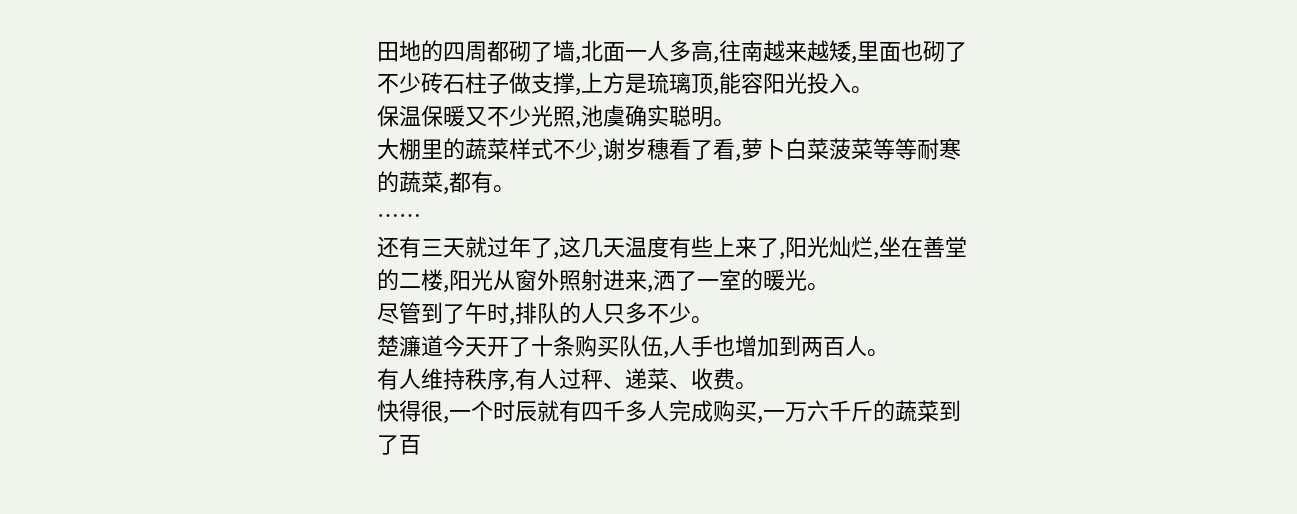田地的四周都砌了墙,北面一人多高,往南越来越矮,里面也砌了不少砖石柱子做支撑,上方是琉璃顶,能容阳光投入。
保温保暖又不少光照,池虞确实聪明。
大棚里的蔬菜样式不少,谢岁穗看了看,萝卜白菜菠菜等等耐寒的蔬菜,都有。
……
还有三天就过年了,这几天温度有些上来了,阳光灿烂,坐在善堂的二楼,阳光从窗外照射进来,洒了一室的暖光。
尽管到了午时,排队的人只多不少。
楚濂道今天开了十条购买队伍,人手也增加到两百人。
有人维持秩序,有人过秤、递菜、收费。
快得很,一个时辰就有四千多人完成购买,一万六千斤的蔬菜到了百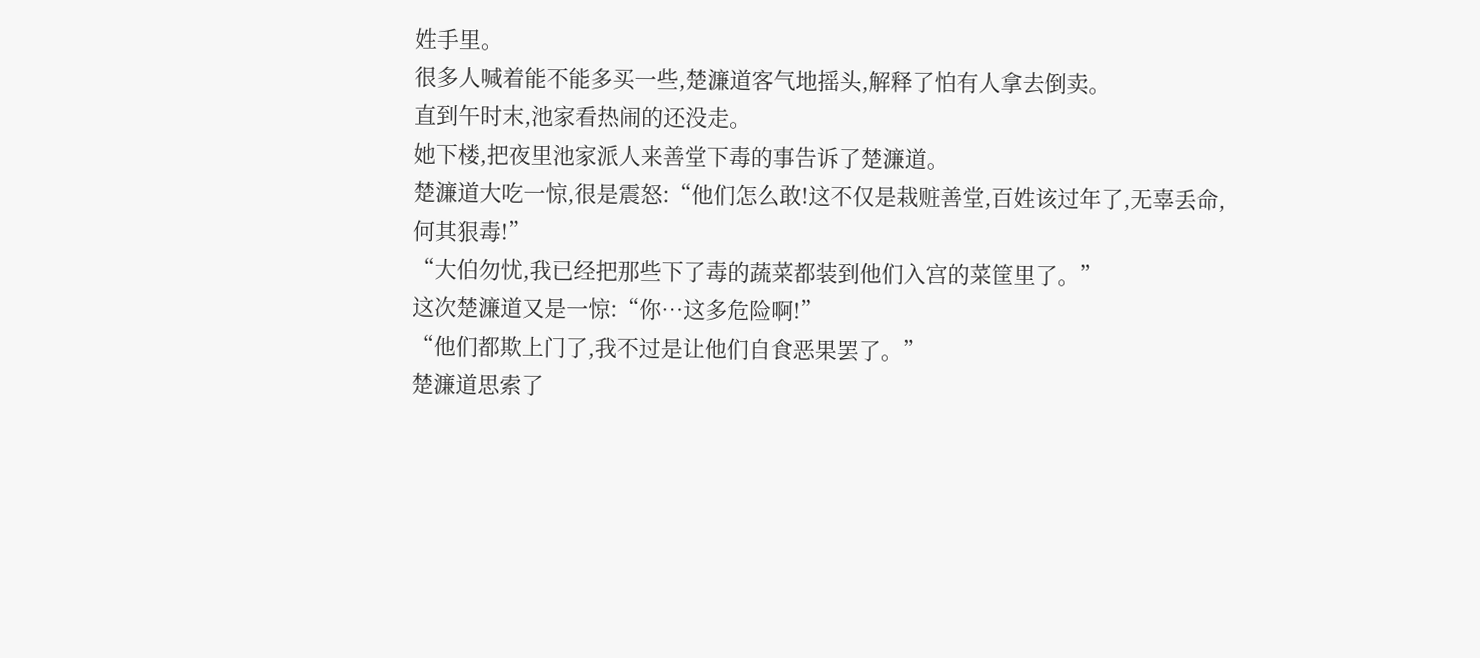姓手里。
很多人喊着能不能多买一些,楚濂道客气地摇头,解释了怕有人拿去倒卖。
直到午时末,池家看热闹的还没走。
她下楼,把夜里池家派人来善堂下毒的事告诉了楚濂道。
楚濂道大吃一惊,很是震怒:“他们怎么敢!这不仅是栽赃善堂,百姓该过年了,无辜丢命,何其狠毒!”
“大伯勿忧,我已经把那些下了毒的蔬菜都装到他们入宫的菜筐里了。”
这次楚濂道又是一惊:“你…这多危险啊!”
“他们都欺上门了,我不过是让他们自食恶果罢了。”
楚濂道思索了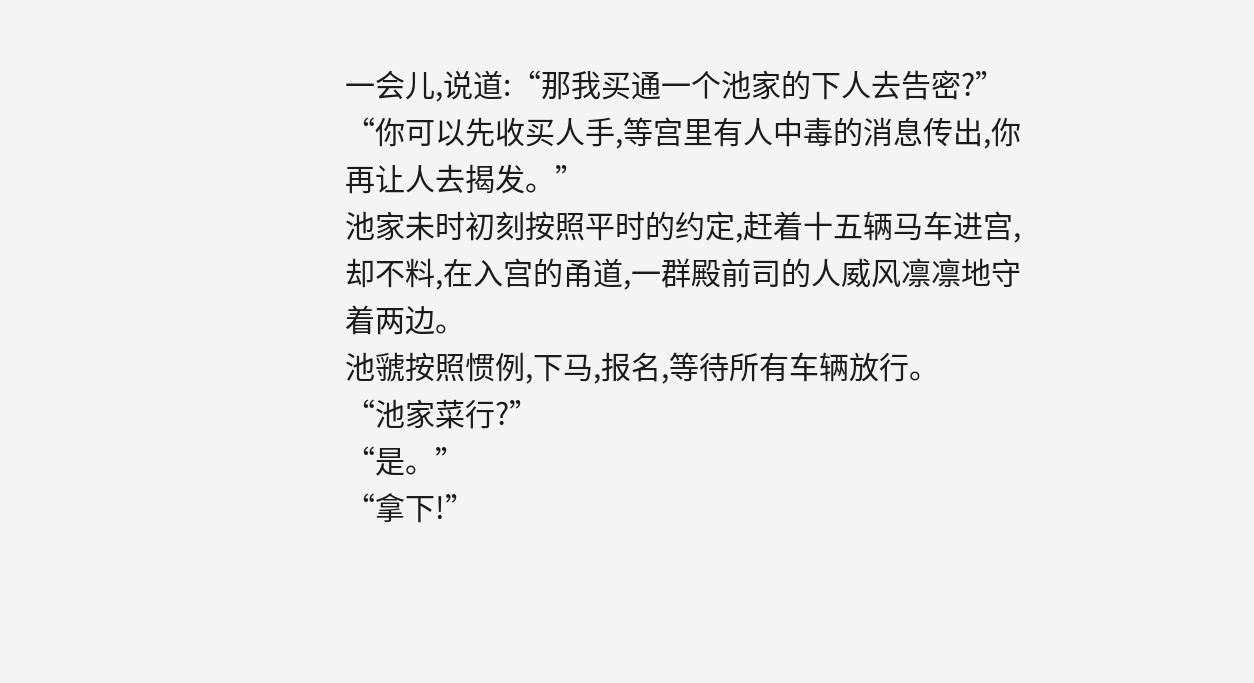一会儿,说道:“那我买通一个池家的下人去告密?”
“你可以先收买人手,等宫里有人中毒的消息传出,你再让人去揭发。”
池家未时初刻按照平时的约定,赶着十五辆马车进宫,却不料,在入宫的甬道,一群殿前司的人威风凛凛地守着两边。
池虢按照惯例,下马,报名,等待所有车辆放行。
“池家菜行?”
“是。”
“拿下!”